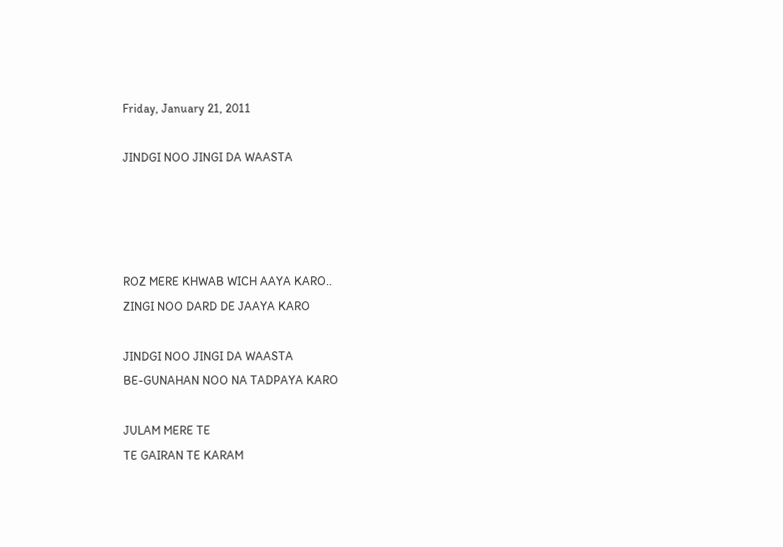Friday, January 21, 2011

JINDGI NOO JINGI DA WAASTA




ROZ MERE KHWAB WICH AAYA KARO..
ZINGI NOO DARD DE JAAYA KARO

JINDGI NOO JINGI DA WAASTA
BE-GUNAHAN NOO NA TADPAYA KARO

JULAM MERE TE
TE GAIRAN TE KARAM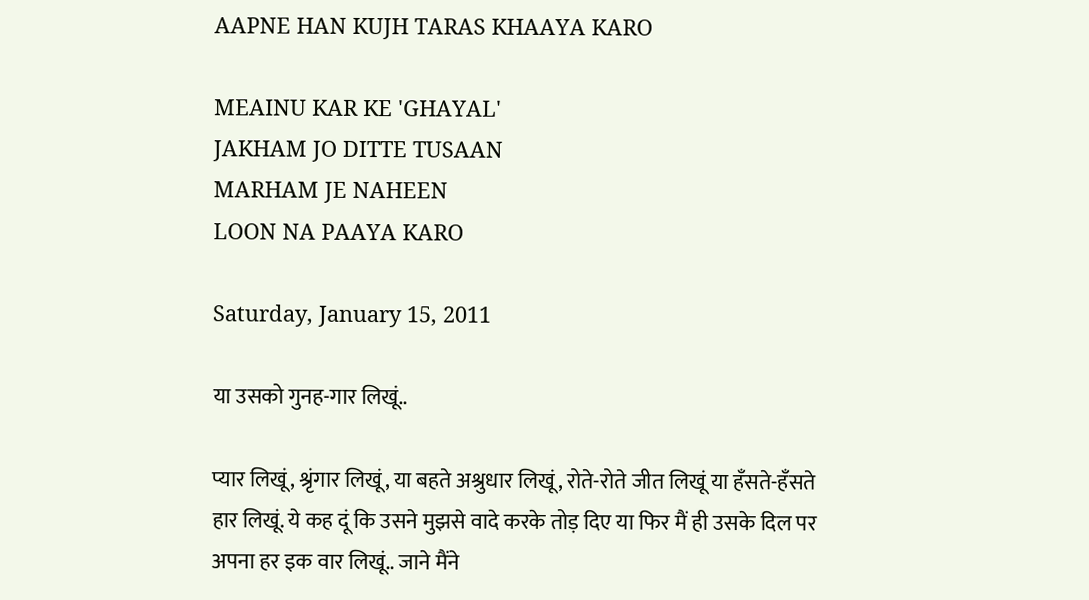AAPNE HAN KUJH TARAS KHAAYA KARO

MEAINU KAR KE 'GHAYAL'
JAKHAM JO DITTE TUSAAN
MARHAM JE NAHEEN
LOON NA PAAYA KARO

Saturday, January 15, 2011

या उसको गुनह-गार लिखूं..

प्यार लिखूं, श्रृंगार लिखूं, या बहते अश्रुधार लिखूं, रोते-रोते जीत लिखूं या हँसते-हँसते हार लिखूं. ये कह दूं कि उसने मुझसे वादे करके तोड़ दिए या फिर मैं ही उसके दिल पर अपना हर इक वार लिखूं.. जाने मैंने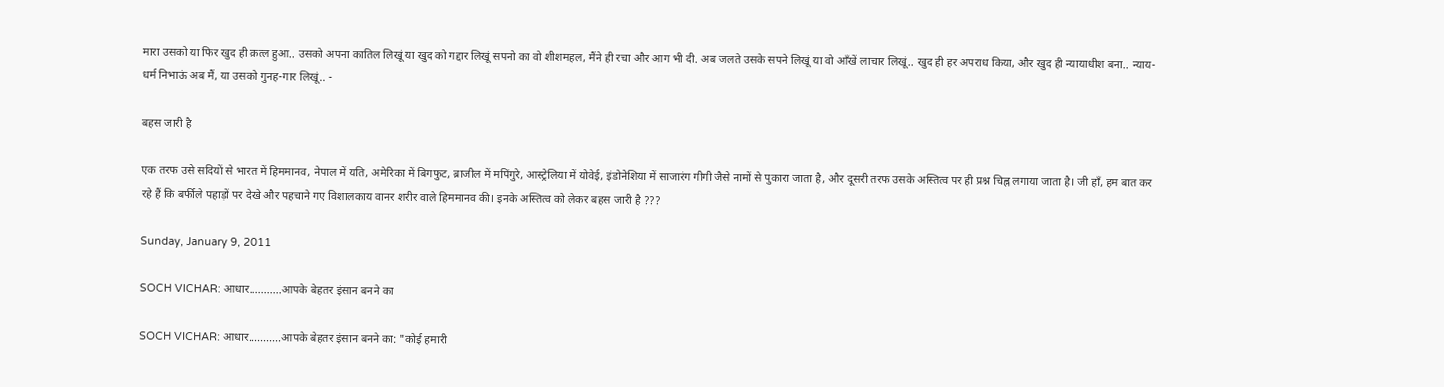मारा उसको या फिर खुद ही क़त्ल हुआ.. उसको अपना कातिल लिखूं या खुद को गद्दार लिखूं सपनो का वो शीशमहल, मैंने ही रचा और आग भी दी. अब जलते उसके सपने लिखूं या वो आँखें लाचार लिखूं.. खुद ही हर अपराध किया, और खुद ही न्यायाधीश बना.. न्याय-धर्म निभाऊं अब मैं, या उसको गुनह-गार लिखूं.. -

बहस जारी है

एक तरफ उसे सदियों से भारत में हिममानव, नेपाल में यति, अमेरिका में बिगफुट, ब्राजील में मपिंगुरे, आस्ट्रेलिया में योवेई, इंडोनेशिया में साजारंग गीगी जैसे नामों से पुकारा जाता है, और दूसरी तरफ उसके अस्तित्व पर ही प्रश्न चिह्न लगाया जाता है। जी हाँ, हम बात कर रहे हैं कि बर्फीले पहाड़ों पर देखे और पहचाने गए विशालकाय वानर शरीर वाले हिममानव की। इनके अस्तित्व को लेकर बहस जारी है ???

Sunday, January 9, 2011

SOCH VICHAR: आधार...........आपके बेहतर इंसान बनने का

SOCH VICHAR: आधार...........आपके बेहतर इंसान बनने का: "कोई हमारी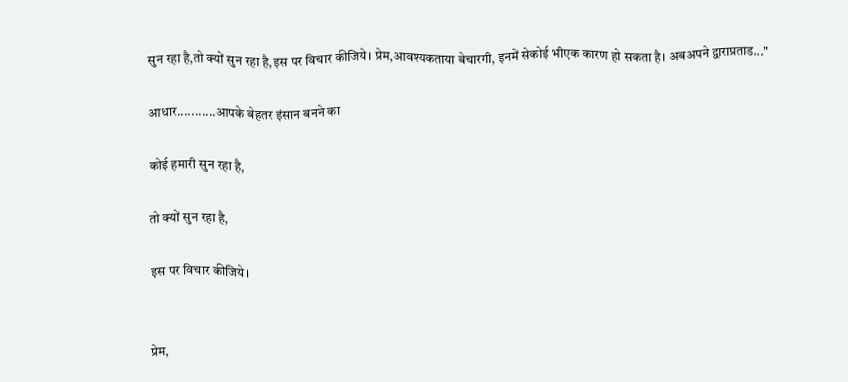सुन रहा है,तो क्यों सुन रहा है,इस पर विचार कीजिये। प्रेम,आवश्यकताया बेचारगी, इनमें सेकोई भीएक कारण हो सकता है। अबअपने द्वाराप्रताड..."

आधार...........आपके बेहतर इंसान बनने का

कोई हमारी सुन रहा है,

तो क्यों सुन रहा है,

इस पर विचार कीजिये।


प्रेम,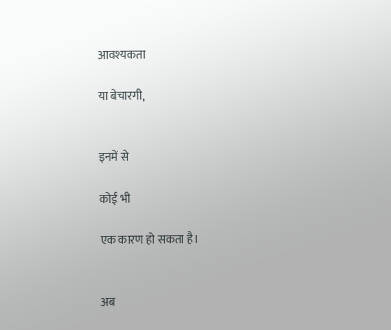आवश्यकता

या बेचारगी,


इनमें से

कोई भी

एक कारण हो सकता है।


अब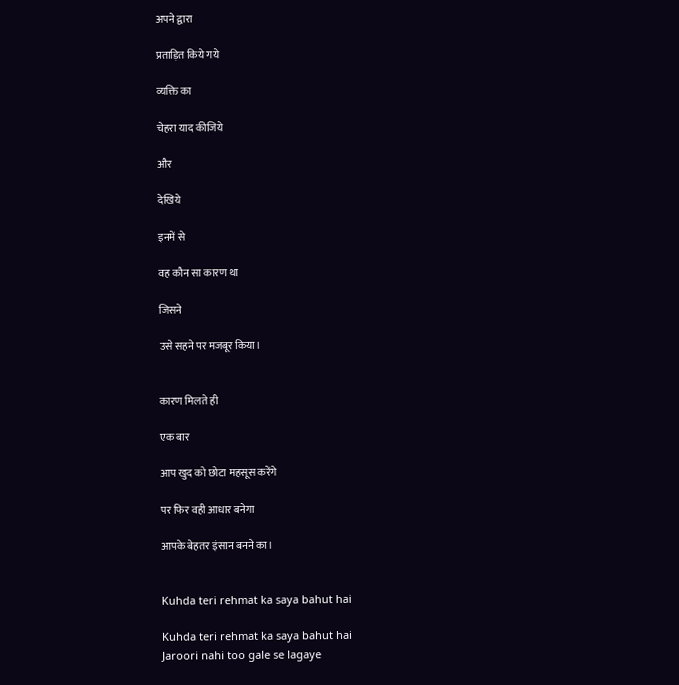अपने द्वारा

प्रताड़ित किये गये

व्यक्ति का

चेहरा याद कीजिये

और

देखिये

इनमें से

वह कौन सा कारण था

जिसने

उसे सहने पर मजबूर किया।


कारण मिलते ही

एक बार

आप खुद को छोटा महसूस करेंगे

पर फिर वही आधार बनेगा

आपके बेहतर इंसान बनने का।


Kuhda teri rehmat ka saya bahut hai

Kuhda teri rehmat ka saya bahut hai
Jaroori nahi too gale se lagaye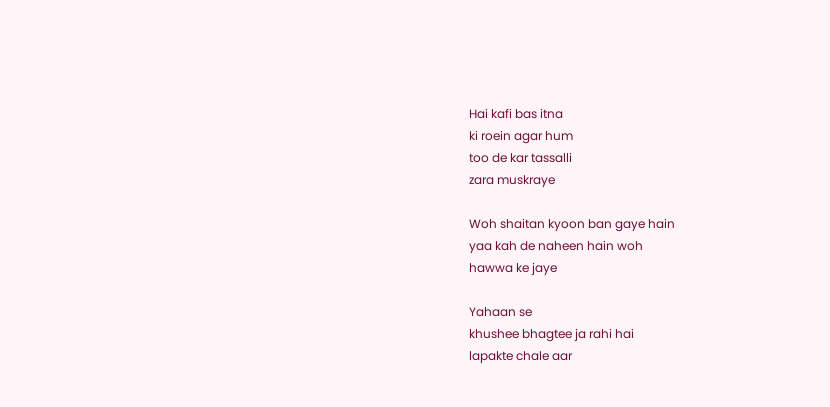Hai kafi bas itna
ki roein agar hum
too de kar tassalli
zara muskraye

Woh shaitan kyoon ban gaye hain
yaa kah de naheen hain woh
hawwa ke jaye

Yahaan se
khushee bhagtee ja rahi hai
lapakte chale aar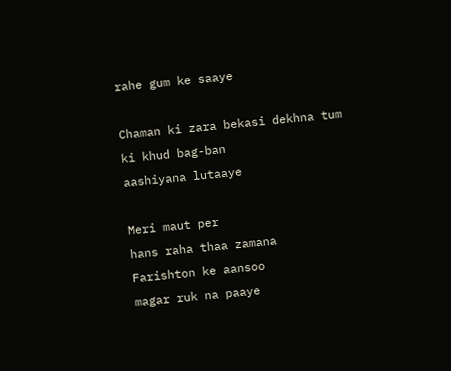rahe gum ke saaye

Chaman ki zara bekasi dekhna tum
ki khud bag-ban
aashiyana lutaaye

Meri maut per
hans raha thaa zamana
Farishton ke aansoo
magar ruk na paaye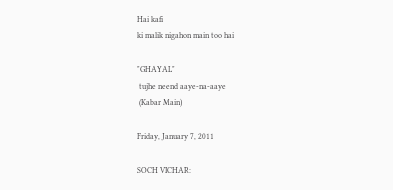Hai kafi
ki malik nigahon main too hai

"GHAYAL"
 tujhe neend aaye-na-aaye
 (Kabar Main)

Friday, January 7, 2011

SOCH VICHAR: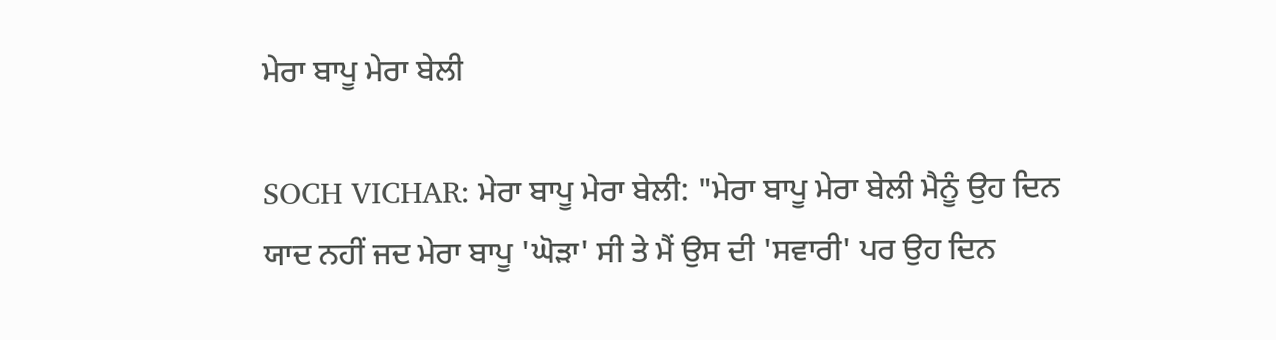ਮੇਰਾ ਬਾਪੂ ਮੇਰਾ ਬੇਲੀ

SOCH VICHAR: ਮੇਰਾ ਬਾਪੂ ਮੇਰਾ ਬੇਲੀ: "ਮੇਰਾ ਬਾਪੂ ਮੇਰਾ ਬੇਲੀ ਮੈਨੂੰ ਉਹ ਦਿਨ ਯਾਦ ਨਹੀਂ ਜਦ ਮੇਰਾ ਬਾਪੂ 'ਘੋੜਾ' ਸੀ ਤੇ ਮੈਂ ਉਸ ਦੀ 'ਸਵਾਰੀ' ਪਰ ਉਹ ਦਿਨ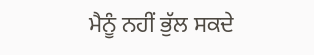ਮੈਨੂੰ ਨਹੀਂ ਭੁੱਲ ਸਕਦੇ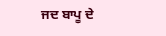ਜਦ ਬਾਪੂ ਦੇ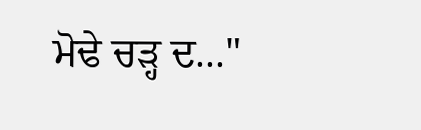ਮੋਢੇ ਚੜ੍ਹ ਦ..."